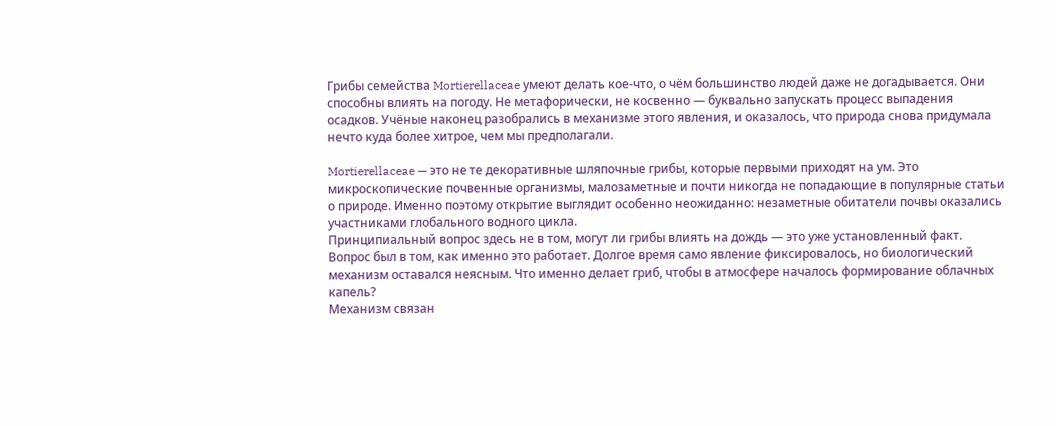Грибы семейства Mortierellaceae умеют делать кое-что, о чём большинство людей даже не догадывается. Они способны влиять на погоду. Не метафорически, не косвенно — буквально запускать процесс выпадения осадков. Учёные наконец разобрались в механизме этого явления, и оказалось, что природа снова придумала нечто куда более хитрое, чем мы предполагали.

Mortierellaceae — это не те декоративные шляпочные грибы, которые первыми приходят на ум. Это микроскопические почвенные организмы, малозаметные и почти никогда не попадающие в популярные статьи о природе. Именно поэтому открытие выглядит особенно неожиданно: незаметные обитатели почвы оказались участниками глобального водного цикла.
Принципиальный вопрос здесь не в том, могут ли грибы влиять на дождь — это уже установленный факт. Вопрос был в том, как именно это работает. Долгое время само явление фиксировалось, но биологический механизм оставался неясным. Что именно делает гриб, чтобы в атмосфере началось формирование облачных капель?
Механизм связан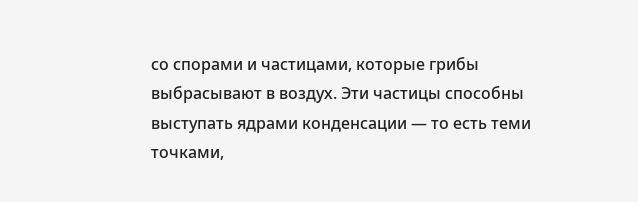со спорами и частицами, которые грибы выбрасывают в воздух. Эти частицы способны выступать ядрами конденсации — то есть теми точками,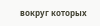вокруг которых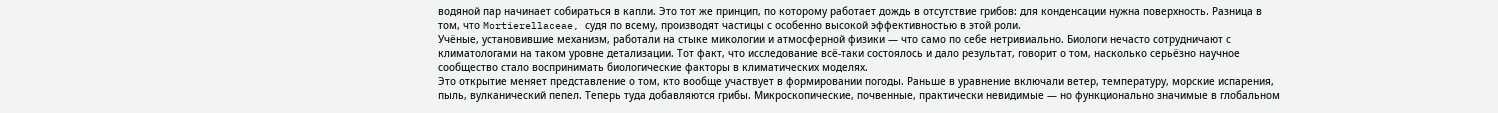водяной пар начинает собираться в капли. Это тот же принцип, по которому работает дождь в отсутствие грибов: для конденсации нужна поверхность. Разница в том, что Mortierellaceae, судя по всему, производят частицы с особенно высокой эффективностью в этой роли.
Учёные, установившие механизм, работали на стыке микологии и атмосферной физики — что само по себе нетривиально. Биологи нечасто сотрудничают с климатологами на таком уровне детализации. Тот факт, что исследование всё-таки состоялось и дало результат, говорит о том, насколько серьёзно научное сообщество стало воспринимать биологические факторы в климатических моделях.
Это открытие меняет представление о том, кто вообще участвует в формировании погоды. Раньше в уравнение включали ветер, температуру, морские испарения, пыль, вулканический пепел. Теперь туда добавляются грибы. Микроскопические, почвенные, практически невидимые — но функционально значимые в глобальном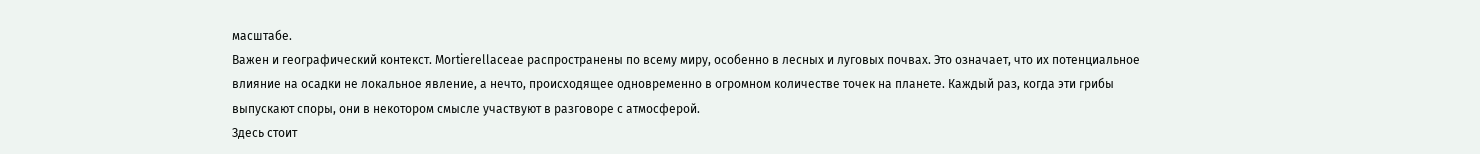масштабе.
Важен и географический контекст. Mortierellaceae распространены по всему миру, особенно в лесных и луговых почвах. Это означает, что их потенциальное влияние на осадки не локальное явление, а нечто, происходящее одновременно в огромном количестве точек на планете. Каждый раз, когда эти грибы выпускают споры, они в некотором смысле участвуют в разговоре с атмосферой.
Здесь стоит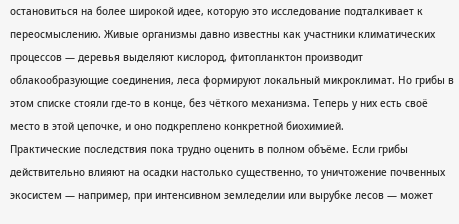остановиться на более широкой идее, которую это исследование подталкивает к переосмыслению. Живые организмы давно известны как участники климатических процессов — деревья выделяют кислород, фитопланктон производит облакообразующие соединения, леса формируют локальный микроклимат. Но грибы в этом списке стояли где-то в конце, без чёткого механизма. Теперь у них есть своё место в этой цепочке, и оно подкреплено конкретной биохимией.
Практические последствия пока трудно оценить в полном объёме. Если грибы действительно влияют на осадки настолько существенно, то уничтожение почвенных экосистем — например, при интенсивном земледелии или вырубке лесов — может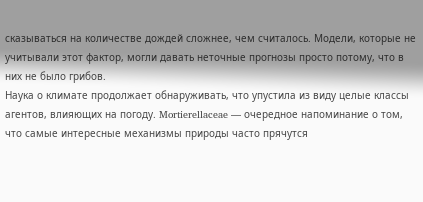сказываться на количестве дождей сложнее, чем считалось. Модели, которые не учитывали этот фактор, могли давать неточные прогнозы просто потому, что в них не было грибов.
Наука о климате продолжает обнаруживать, что упустила из виду целые классы агентов, влияющих на погоду. Mortierellaceae — очередное напоминание о том, что самые интересные механизмы природы часто прячутся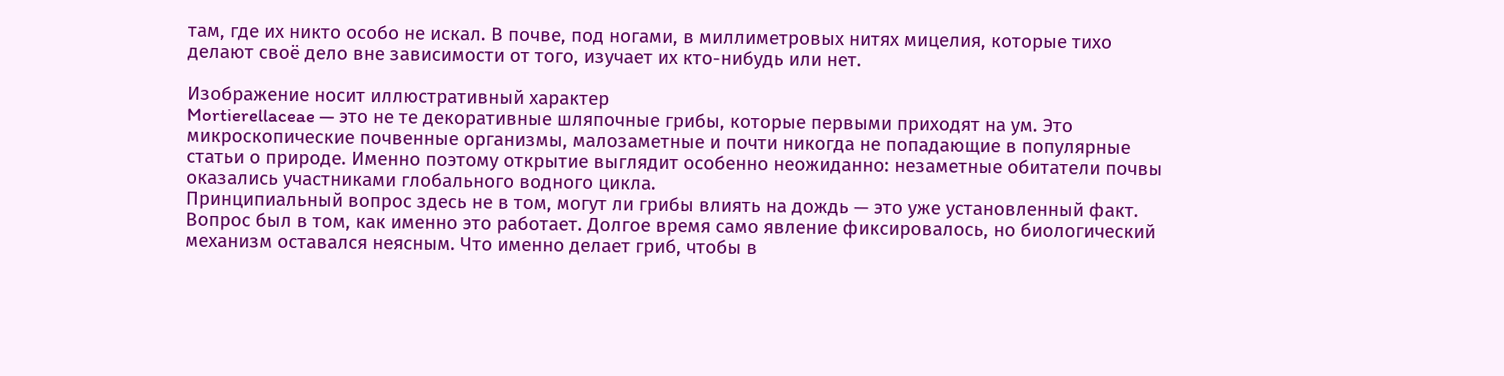там, где их никто особо не искал. В почве, под ногами, в миллиметровых нитях мицелия, которые тихо делают своё дело вне зависимости от того, изучает их кто-нибудь или нет.

Изображение носит иллюстративный характер
Mortierellaceae — это не те декоративные шляпочные грибы, которые первыми приходят на ум. Это микроскопические почвенные организмы, малозаметные и почти никогда не попадающие в популярные статьи о природе. Именно поэтому открытие выглядит особенно неожиданно: незаметные обитатели почвы оказались участниками глобального водного цикла.
Принципиальный вопрос здесь не в том, могут ли грибы влиять на дождь — это уже установленный факт. Вопрос был в том, как именно это работает. Долгое время само явление фиксировалось, но биологический механизм оставался неясным. Что именно делает гриб, чтобы в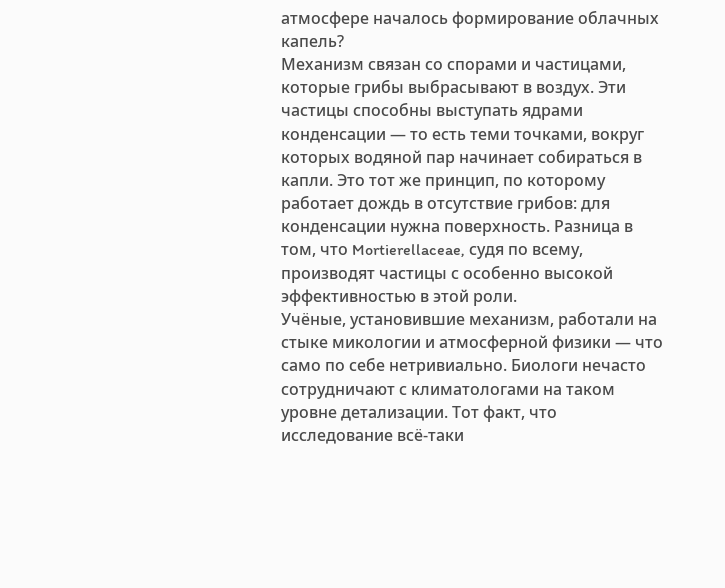атмосфере началось формирование облачных капель?
Механизм связан со спорами и частицами, которые грибы выбрасывают в воздух. Эти частицы способны выступать ядрами конденсации — то есть теми точками, вокруг которых водяной пар начинает собираться в капли. Это тот же принцип, по которому работает дождь в отсутствие грибов: для конденсации нужна поверхность. Разница в том, что Mortierellaceae, судя по всему, производят частицы с особенно высокой эффективностью в этой роли.
Учёные, установившие механизм, работали на стыке микологии и атмосферной физики — что само по себе нетривиально. Биологи нечасто сотрудничают с климатологами на таком уровне детализации. Тот факт, что исследование всё-таки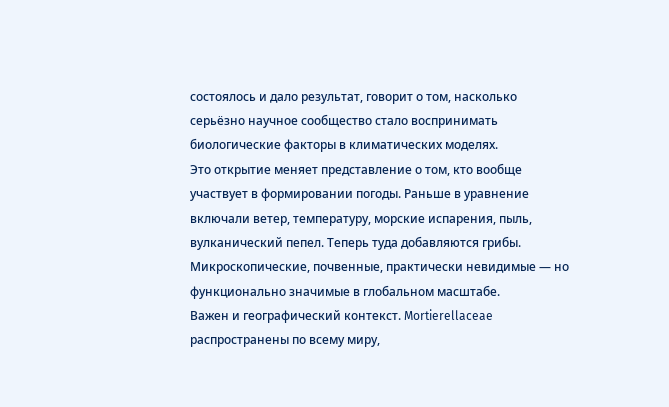состоялось и дало результат, говорит о том, насколько серьёзно научное сообщество стало воспринимать биологические факторы в климатических моделях.
Это открытие меняет представление о том, кто вообще участвует в формировании погоды. Раньше в уравнение включали ветер, температуру, морские испарения, пыль, вулканический пепел. Теперь туда добавляются грибы. Микроскопические, почвенные, практически невидимые — но функционально значимые в глобальном масштабе.
Важен и географический контекст. Mortierellaceae распространены по всему миру,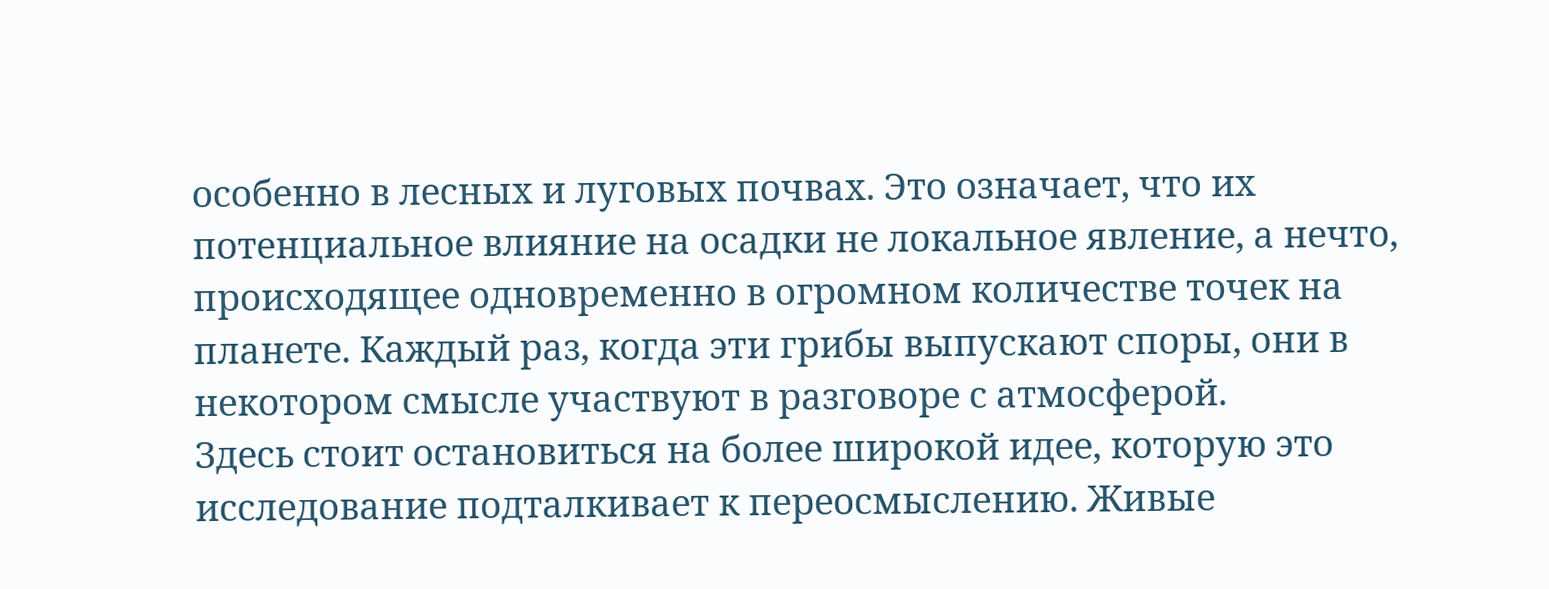особенно в лесных и луговых почвах. Это означает, что их потенциальное влияние на осадки не локальное явление, а нечто, происходящее одновременно в огромном количестве точек на планете. Каждый раз, когда эти грибы выпускают споры, они в некотором смысле участвуют в разговоре с атмосферой.
Здесь стоит остановиться на более широкой идее, которую это исследование подталкивает к переосмыслению. Живые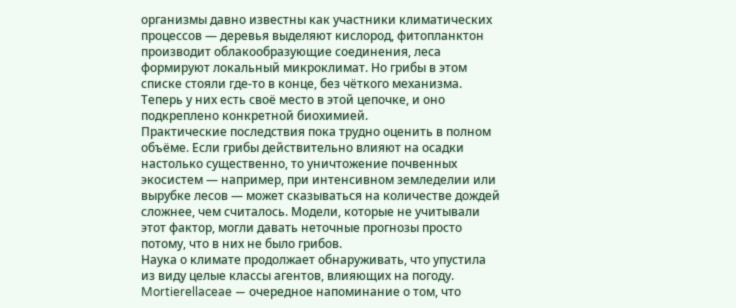организмы давно известны как участники климатических процессов — деревья выделяют кислород, фитопланктон производит облакообразующие соединения, леса формируют локальный микроклимат. Но грибы в этом списке стояли где-то в конце, без чёткого механизма. Теперь у них есть своё место в этой цепочке, и оно подкреплено конкретной биохимией.
Практические последствия пока трудно оценить в полном объёме. Если грибы действительно влияют на осадки настолько существенно, то уничтожение почвенных экосистем — например, при интенсивном земледелии или вырубке лесов — может сказываться на количестве дождей сложнее, чем считалось. Модели, которые не учитывали этот фактор, могли давать неточные прогнозы просто потому, что в них не было грибов.
Наука о климате продолжает обнаруживать, что упустила из виду целые классы агентов, влияющих на погоду. Mortierellaceae — очередное напоминание о том, что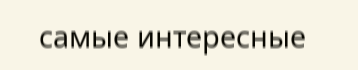самые интересные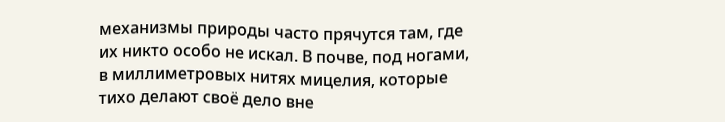механизмы природы часто прячутся там, где их никто особо не искал. В почве, под ногами, в миллиметровых нитях мицелия, которые тихо делают своё дело вне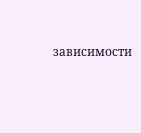зависимости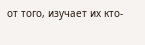от того, изучает их кто-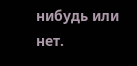нибудь или нет.